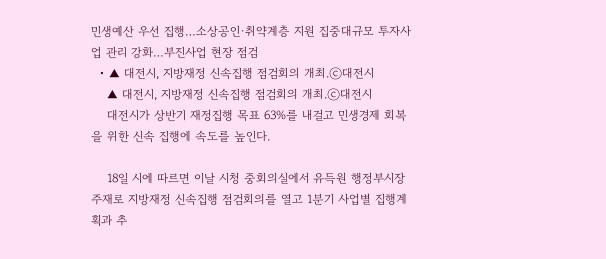민생예산 우선 집행…소상공인·취약계층 지원 집중대규모 투자사업 관리 강화…부진사업 현장 점검
  • ▲ 대전시, 지방재정 신속집행 점검회의 개최.ⓒ대전시
    ▲ 대전시, 지방재정 신속집행 점검회의 개최.ⓒ대전시
    대전시가 상반기 재정집행 목표 63%를 내걸고 민생경제 회복을 위한 신속 집행에 속도를 높인다.

    18일 시에 따르면 이날 시청 중회의실에서 유득원 행정부시장 주재로 지방재정 신속집행 점검회의를 열고 1분기 사업별 집행계획과 추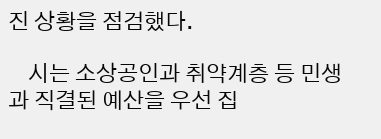진 상황을 점검했다.

    시는 소상공인과 취약계층 등 민생과 직결된 예산을 우선 집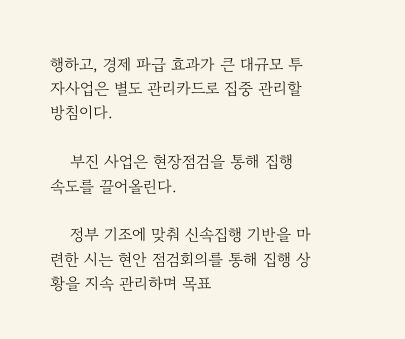행하고, 경제 파급 효과가 큰 대규모 투자사업은 별도 관리카드로 집중 관리할 방침이다.

    부진 사업은 현장점검을 통해 집행 속도를 끌어올린다.

    정부 기조에 맞춰 신속집행 기반을 마련한 시는 현안 점검회의를 통해 집행 상황을 지속 관리하며 목표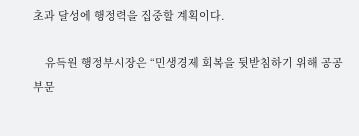초과 달성에 행정력을 집중할 계획이다.

    유득원 행정부시장은 “민생경제 회복을 뒷받침하기 위해 공공부문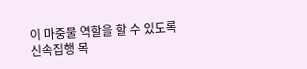이 마중물 역할을 할 수 있도록 신속집행 목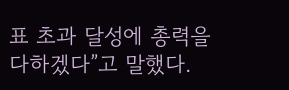표 초과 달성에 총력을 다하겠다”고 말했다.